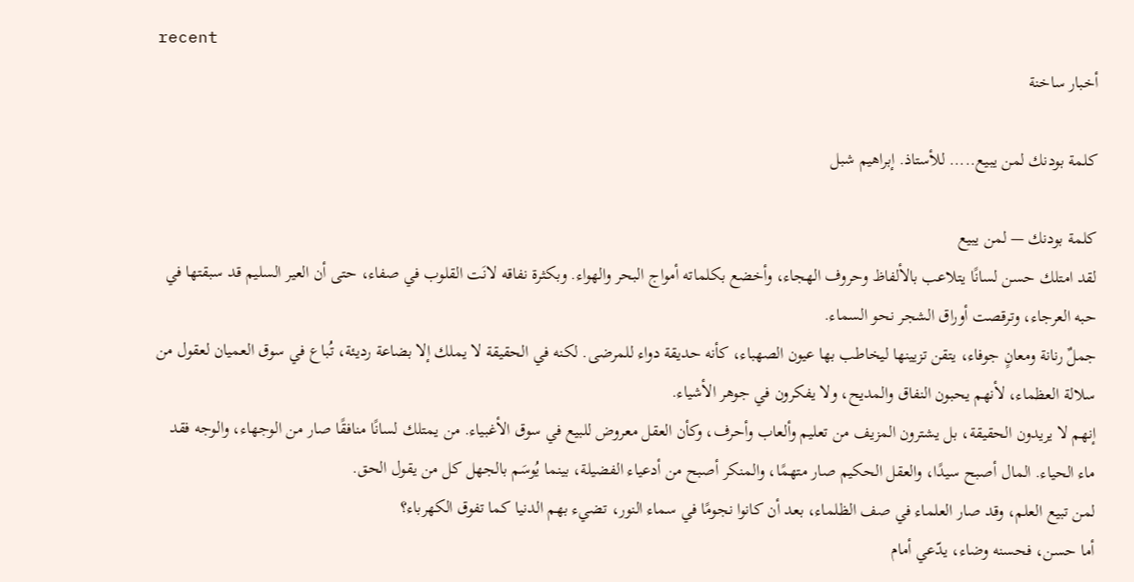recent
أخبار ساخنة

كلمة بودنك لمن يبيع..... للأستاذ. إبراهيم شبل

كلمة بودنك — لمن يبيع
لقد امتلك حسن لسانًا يتلاعب بالألفاظ وحروف الهجاء، وأخضع بكلماته أمواج البحر والهواء. وبكثرة نفاقه لانَت القلوب في صفاء، حتى أن العير السليم قد سبقتها في حبه العرجاء، وترقصت أوراق الشجر نحو السماء.
جملٌ رنانة ومعانٍ جوفاء، يتقن تزيينها ليخاطب بها عيون الصهباء، كأنه حديقة دواء للمرضى. لكنه في الحقيقة لا يملك إلا بضاعة رديئة، تُباع في سوق العميان لعقول من سلالة العظماء، لأنهم يحبون النفاق والمديح، ولا يفكرون في جوهر الأشياء.
إنهم لا يريدون الحقيقة، بل يشترون المزيف من تعليم وألعاب وأحرف، وكأن العقل معروض للبيع في سوق الأغبياء. من يمتلك لسانًا منافقًا صار من الوجهاء، والوجه فقد ماء الحياء. المال أصبح سيدًا، والعقل الحكيم صار متهمًا، والمنكر أصبح من أدعياء الفضيلة، بينما يُوسَم بالجهل كل من يقول الحق.
لمن تبيع العلم، وقد صار العلماء في صف الظلماء، بعد أن كانوا نجومًا في سماء النور، تضيء بهم الدنيا كما تفوق الكهرباء؟
أما حسن، فحسنه وضاء، يدّعي أمام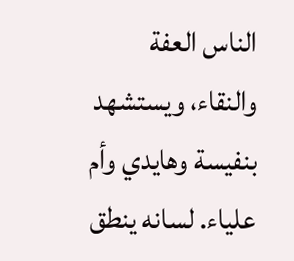الناس العفة والنقاء، ويستشهد بنفيسة وهايدي وأم علياء. لسانه ينطق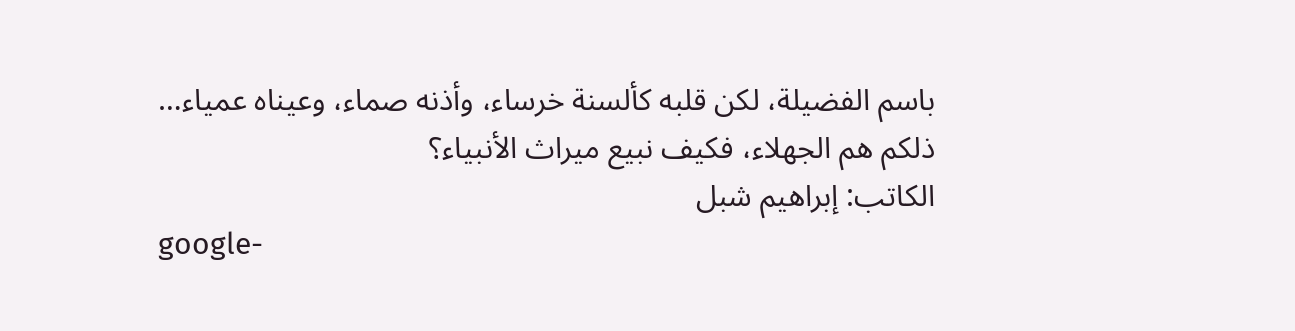باسم الفضيلة، لكن قلبه كألسنة خرساء، وأذنه صماء، وعيناه عمياء…
ذلكم هم الجهلاء، فكيف نبيع ميراث الأنبياء؟
الكاتب: إبراهيم شبل
google-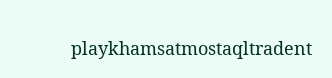playkhamsatmostaqltradent